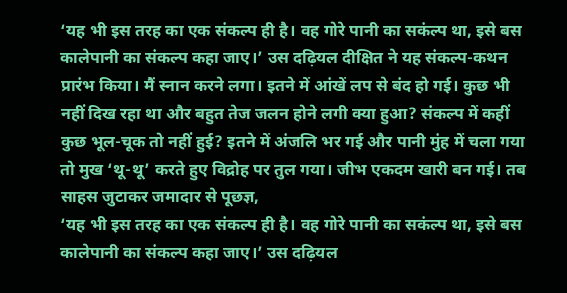‘यह भी इस तरह का एक संकल्प ही है। वह गोरे पानी का सकंल्प था, इसे बस कालेपानी का संकल्प कहा जाए।’ उस दढ़ियल दीक्षित ने यह संकल्प-कथन प्रारंभ किया। मैं स्नान करने लगा। इतने में आंखें लप से बंद हो गई। कुछ भी नहीं दिख रहा था और बहुत तेज जलन होने लगी क्या हुआ? संकल्प में कहीं कुछ भूल-चूक तो नहीं हुई? इतने में अंजलि भर गई और पानी मुंह में चला गया तो मुख ‘थू-थू’ करते हुए विद्रोह पर तुल गया। जीभ एकदम खारी बन गई। तब साहस जुटाकर जमादार से पूछज्ञ,
‘यह भी इस तरह का एक संकल्प ही है। वह गोरे पानी का सकंल्प था, इसे बस कालेपानी का संकल्प कहा जाए।’ उस दढ़ियल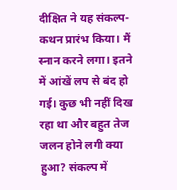दीक्षित ने यह संकल्प-कथन प्रारंभ किया। मैं स्नान करने लगा। इतने में आंखें लप से बंद हो गई। कुछ भी नहीं दिख रहा था और बहुत तेज जलन होने लगी क्या हुआ? संकल्प में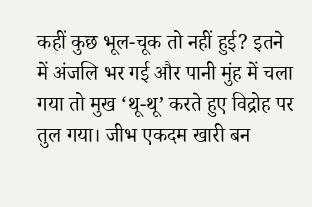कहीं कुछ भूल-चूक तो नहीं हुई? इतने में अंजलि भर गई और पानी मुंह में चला गया तो मुख ‘थू-थू’ करते हुए विद्रोह पर तुल गया। जीभ एकदम खारी बन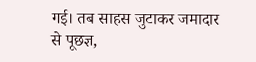गई। तब साहस जुटाकर जमादार से पूछज्ञ,